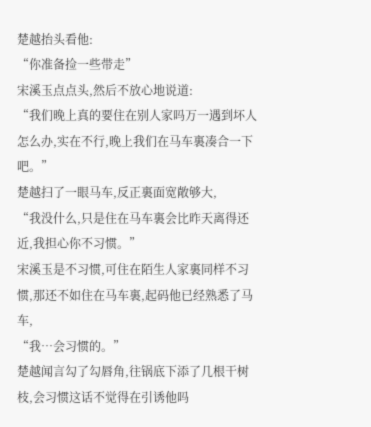楚越抬头看他:
“你准备捡一些带走”
宋溪玉点点头,然后不放心地说道:
“我们晚上真的要住在别人家吗万一遇到坏人怎么办,实在不行,晚上我们在马车裏凑合一下吧。”
楚越扫了一眼马车,反正裏面宽敞够大,
“我没什么,只是住在马车裏会比昨天离得还近,我担心你不习惯。”
宋溪玉是不习惯,可住在陌生人家裏同样不习惯,那还不如住在马车裏,起码他已经熟悉了马车,
“我…会习惯的。”
楚越闻言勾了勾唇角,往锅底下添了几根干树枝,会习惯这话不觉得在引诱他吗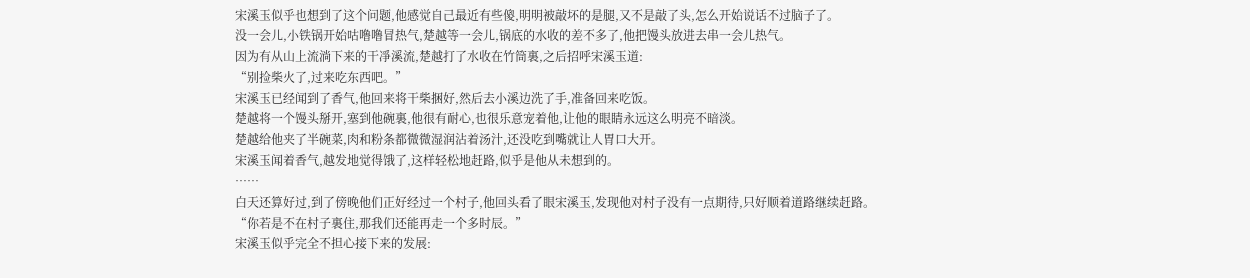宋溪玉似乎也想到了这个问题,他感觉自己最近有些傻,明明被敲坏的是腿,又不是敲了头,怎么开始说话不过脑子了。
没一会儿,小铁锅开始咕噜噜冒热气,楚越等一会儿,锅底的水收的差不多了,他把馒头放进去串一会儿热气。
因为有从山上流淌下来的干凈溪流,楚越打了水收在竹筒裏,之后招呼宋溪玉道:
“别捡柴火了,过来吃东西吧。”
宋溪玉已经闻到了香气,他回来将干柴捆好,然后去小溪边洗了手,准备回来吃饭。
楚越将一个馒头掰开,塞到他碗裏,他很有耐心,也很乐意宠着他,让他的眼睛永远这么明亮不暗淡。
楚越给他夹了半碗菜,肉和粉条都微微湿润沾着汤汁,还没吃到嘴就让人胃口大开。
宋溪玉闻着香气,越发地觉得饿了,这样轻松地赶路,似乎是他从未想到的。
……
白天还算好过,到了傍晚他们正好经过一个村子,他回头看了眼宋溪玉,发现他对村子没有一点期待,只好顺着道路继续赶路。
“你若是不在村子裏住,那我们还能再走一个多时辰。”
宋溪玉似乎完全不担心接下来的发展: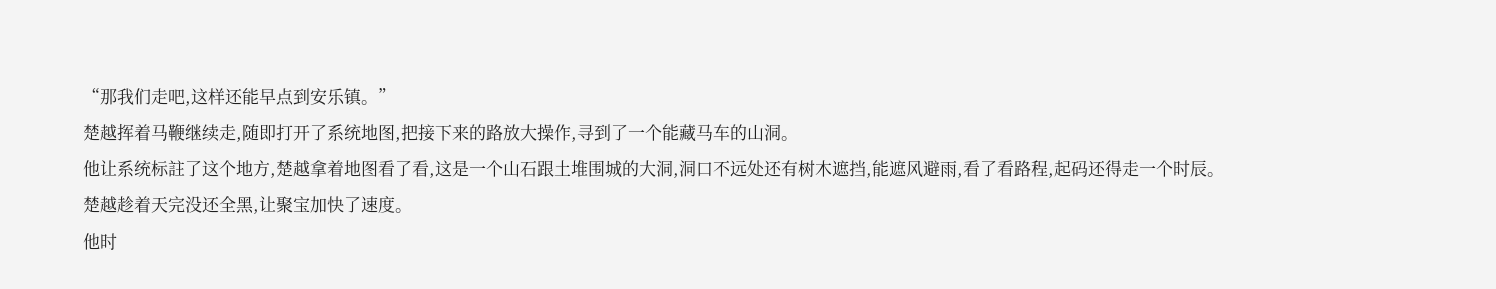“那我们走吧,这样还能早点到安乐镇。”
楚越挥着马鞭继续走,随即打开了系统地图,把接下来的路放大操作,寻到了一个能藏马车的山洞。
他让系统标註了这个地方,楚越拿着地图看了看,这是一个山石跟土堆围城的大洞,洞口不远处还有树木遮挡,能遮风避雨,看了看路程,起码还得走一个时辰。
楚越趁着天完没还全黑,让聚宝加快了速度。
他时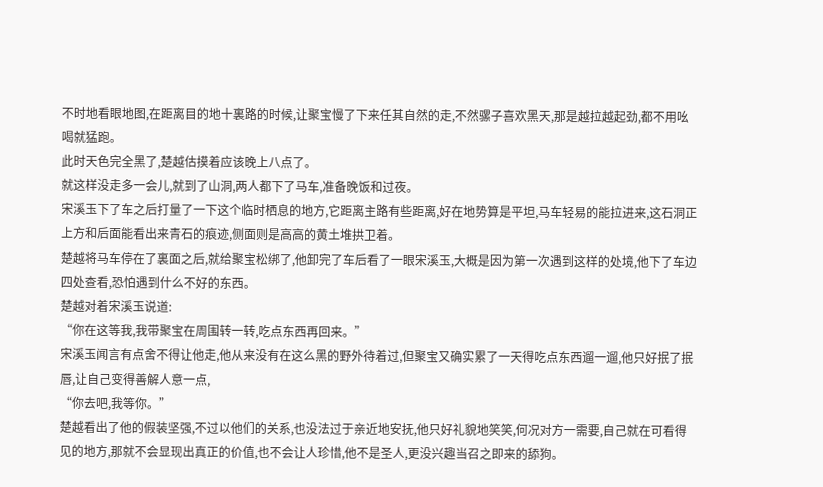不时地看眼地图,在距离目的地十裏路的时候,让聚宝慢了下来任其自然的走,不然骡子喜欢黑天,那是越拉越起劲,都不用吆喝就猛跑。
此时天色完全黑了,楚越估摸着应该晚上八点了。
就这样没走多一会儿,就到了山洞,两人都下了马车,准备晚饭和过夜。
宋溪玉下了车之后打量了一下这个临时栖息的地方,它距离主路有些距离,好在地势算是平坦,马车轻易的能拉进来,这石洞正上方和后面能看出来青石的痕迹,侧面则是高高的黄土堆拱卫着。
楚越将马车停在了裏面之后,就给聚宝松绑了,他卸完了车后看了一眼宋溪玉,大概是因为第一次遇到这样的处境,他下了车边四处查看,恐怕遇到什么不好的东西。
楚越对着宋溪玉说道:
“你在这等我,我带聚宝在周围转一转,吃点东西再回来。”
宋溪玉闻言有点舍不得让他走,他从来没有在这么黑的野外待着过,但聚宝又确实累了一天得吃点东西遛一遛,他只好抿了抿唇,让自己变得善解人意一点,
“你去吧,我等你。”
楚越看出了他的假装坚强,不过以他们的关系,也没法过于亲近地安抚,他只好礼貌地笑笑,何况对方一需要,自己就在可看得见的地方,那就不会显现出真正的价值,也不会让人珍惜,他不是圣人,更没兴趣当召之即来的舔狗。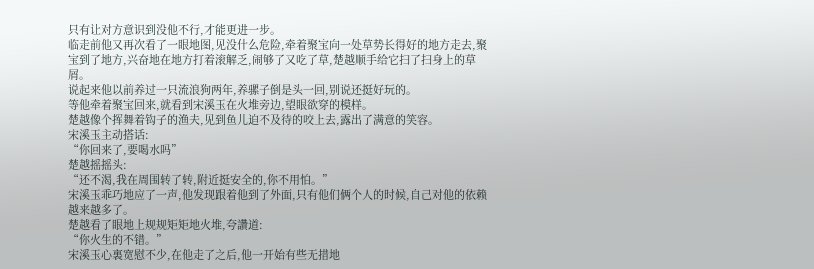只有让对方意识到没他不行,才能更进一步。
临走前他又再次看了一眼地图,见没什么危险,牵着聚宝向一处草势长得好的地方走去,聚宝到了地方,兴奋地在地方打着滚解乏,闹够了又吃了草,楚越顺手给它扫了扫身上的草屑。
说起来他以前养过一只流浪狗两年,养骡子倒是头一回,别说还挺好玩的。
等他牵着聚宝回来,就看到宋溪玉在火堆旁边,望眼欲穿的模样。
楚越像个挥舞着钩子的渔夫,见到鱼儿迫不及待的咬上去,露出了满意的笑容。
宋溪玉主动搭话:
“你回来了,要喝水吗”
楚越摇摇头:
“还不渴,我在周围转了转,附近挺安全的,你不用怕。”
宋溪玉乖巧地应了一声,他发现跟着他到了外面,只有他们俩个人的时候,自己对他的依赖越来越多了。
楚越看了眼地上规规矩矩地火堆,夸讚道:
“你火生的不错。”
宋溪玉心裏宽慰不少,在他走了之后,他一开始有些无措地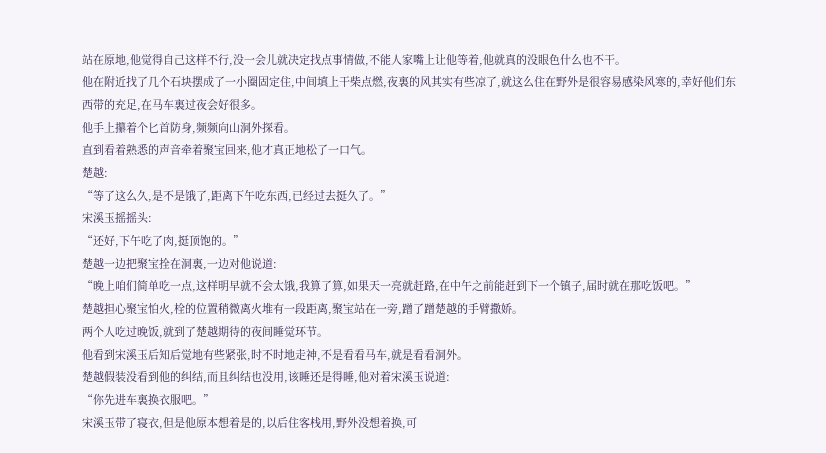站在原地,他觉得自己这样不行,没一会儿就决定找点事情做,不能人家嘴上让他等着,他就真的没眼色什么也不干。
他在附近找了几个石块摆成了一小圈固定住,中间填上干柴点燃,夜裏的风其实有些凉了,就这么住在野外是很容易感染风寒的,幸好他们东西带的充足,在马车裏过夜会好很多。
他手上攥着个匕首防身,频频向山洞外探看。
直到看着熟悉的声音牵着聚宝回来,他才真正地松了一口气。
楚越:
“等了这么久,是不是饿了,距离下午吃东西,已经过去挺久了。”
宋溪玉摇摇头:
“还好,下午吃了肉,挺顶饱的。”
楚越一边把聚宝拴在洞裏,一边对他说道:
“晚上咱们简单吃一点,这样明早就不会太饿,我算了算,如果天一亮就赶路,在中午之前能赶到下一个镇子,届时就在那吃饭吧。”
楚越担心聚宝怕火,栓的位置稍微离火堆有一段距离,聚宝站在一旁,蹭了蹭楚越的手臂撒娇。
两个人吃过晚饭,就到了楚越期待的夜间睡觉环节。
他看到宋溪玉后知后觉地有些紧张,时不时地走神,不是看看马车,就是看看洞外。
楚越假装没看到他的纠结,而且纠结也没用,该睡还是得睡,他对着宋溪玉说道:
“你先进车裏换衣服吧。”
宋溪玉带了寝衣,但是他原本想着是的,以后住客栈用,野外没想着换,可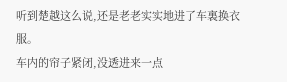听到楚越这么说,还是老老实实地进了车裏换衣服。
车内的帘子紧闭,没透进来一点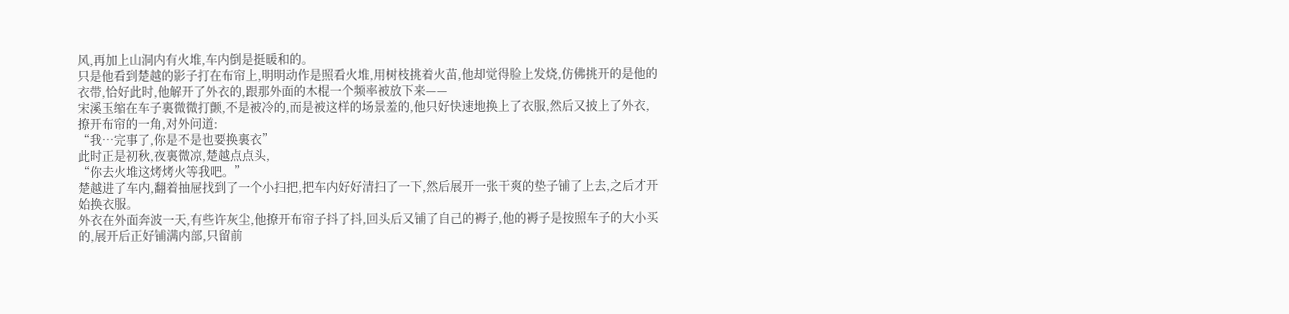风,再加上山洞内有火堆,车内倒是挺暖和的。
只是他看到楚越的影子打在布帘上,明明动作是照看火堆,用树枝挑着火苗,他却觉得脸上发烧,仿佛挑开的是他的衣带,恰好此时,他解开了外衣的,跟那外面的木棍一个频率被放下来——
宋溪玉缩在车子裏微微打颤,不是被冷的,而是被这样的场景羞的,他只好快速地换上了衣服,然后又披上了外衣,撩开布帘的一角,对外问道:
“我…完事了,你是不是也要换裏衣”
此时正是初秋,夜裏微凉,楚越点点头,
“你去火堆这烤烤火等我吧。”
楚越进了车内,翻着抽屉找到了一个小扫把,把车内好好清扫了一下,然后展开一张干爽的垫子铺了上去,之后才开始换衣服。
外衣在外面奔波一天,有些许灰尘,他撩开布帘子抖了抖,回头后又铺了自己的褥子,他的褥子是按照车子的大小买的,展开后正好铺满内部,只留前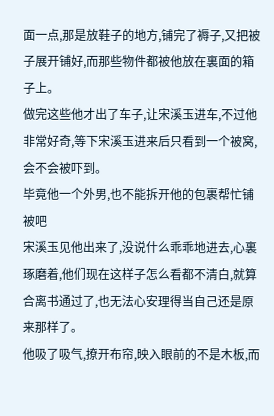面一点,那是放鞋子的地方,铺完了褥子,又把被子展开铺好,而那些物件都被他放在裏面的箱子上。
做完这些他才出了车子,让宋溪玉进车,不过他非常好奇,等下宋溪玉进来后只看到一个被窝,会不会被吓到。
毕竟他一个外男,也不能拆开他的包裹帮忙铺被吧
宋溪玉见他出来了,没说什么乖乖地进去,心裏琢磨着,他们现在这样子怎么看都不清白,就算合离书通过了,也无法心安理得当自己还是原来那样了。
他吸了吸气,撩开布帘,映入眼前的不是木板,而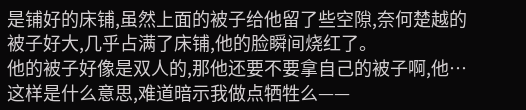是铺好的床铺,虽然上面的被子给他留了些空隙,奈何楚越的被子好大,几乎占满了床铺,他的脸瞬间烧红了。
他的被子好像是双人的,那他还要不要拿自己的被子啊,他…这样是什么意思,难道暗示我做点牺牲么——